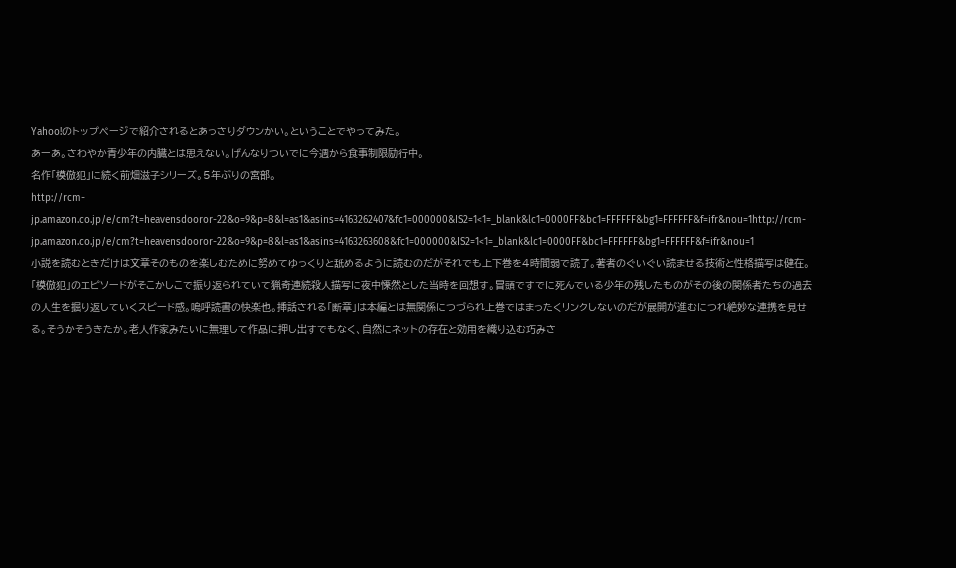Yahoo!のトップページで紹介されるとあっさりダウンかい。ということでやってみた。
あーあ。さわやか青少年の内臓とは思えない。げんなりついでに今週から食事制限励行中。
名作「模倣犯」に続く前畑滋子シリーズ。5年ぶりの宮部。
http://rcm-jp.amazon.co.jp/e/cm?t=heavensdooror-22&o=9&p=8&l=as1&asins=4163262407&fc1=000000&IS2=1<1=_blank&lc1=0000FF&bc1=FFFFFF&bg1=FFFFFF&f=ifr&nou=1http://rcm-jp.amazon.co.jp/e/cm?t=heavensdooror-22&o=9&p=8&l=as1&asins=4163263608&fc1=000000&IS2=1<1=_blank&lc1=0000FF&bc1=FFFFFF&bg1=FFFFFF&f=ifr&nou=1
小説を読むときだけは文章そのものを楽しむために努めてゆっくりと舐めるように読むのだがそれでも上下巻を4時間弱で読了。著者のぐいぐい読ませる技術と性格描写は健在。「模倣犯」のエピソードがそこかしこで振り返られていて猟奇連続殺人描写に夜中慄然とした当時を回想す。冒頭ですでに死んでいる少年の残したものがその後の関係者たちの過去の人生を掘り返していくスピード感。嗚呼読書の快楽也。挿話される「断章」は本編とは無関係につづられ上巻ではまったくリンクしないのだが展開が進むにつれ絶妙な連携を見せる。そうかそうきたか。老人作家みたいに無理して作品に押し出すでもなく、自然にネットの存在と効用を織り込む巧みさ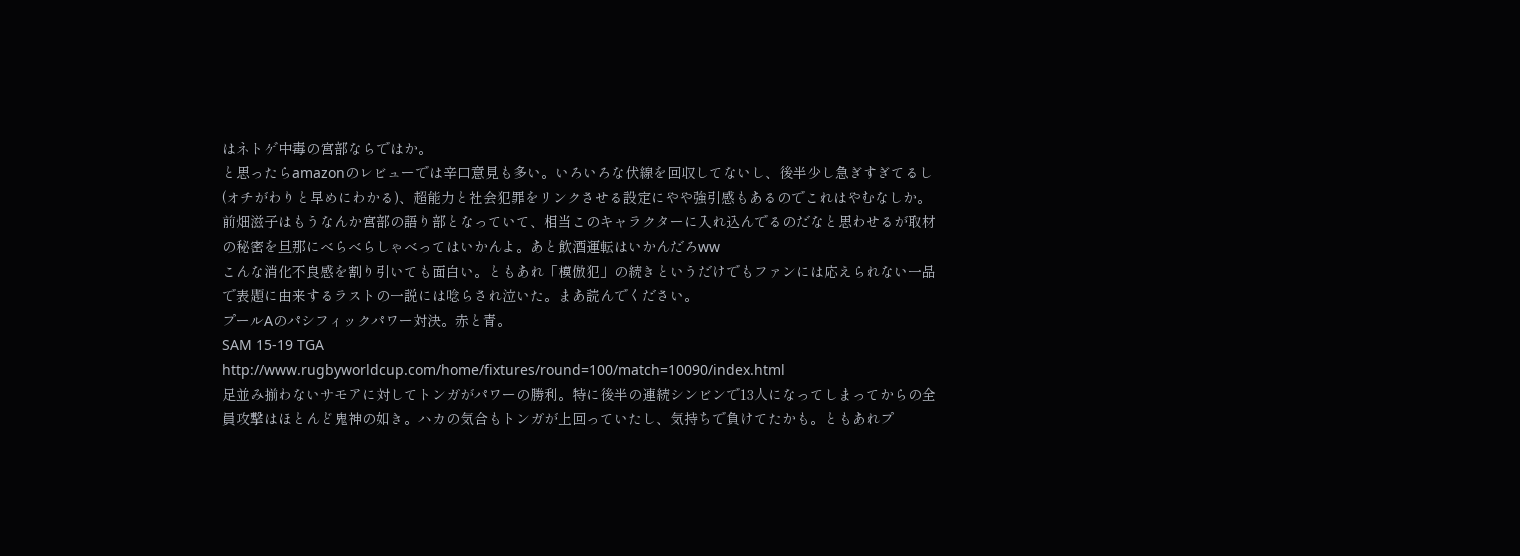はネトゲ中毒の宮部ならではか。
と思ったらamazonのレビューでは辛口意見も多い。いろいろな伏線を回収してないし、後半少し急ぎすぎてるし(オチがわりと早めにわかる)、超能力と社会犯罪をリンクさせる設定にやや強引感もあるのでこれはやむなしか。前畑滋子はもうなんか宮部の語り部となっていて、相当このキャラクターに入れ込んでるのだなと思わせるが取材の秘密を旦那にべらべらしゃべってはいかんよ。あと飲酒運転はいかんだろww
こんな消化不良感を割り引いても面白い。ともあれ「模倣犯」の続きというだけでもファンには応えられない一品で表題に由来するラストの一説には唸らされ泣いた。まあ読んでください。
プールAのパシフィックパワー対決。赤と青。
SAM 15-19 TGA
http://www.rugbyworldcup.com/home/fixtures/round=100/match=10090/index.html
足並み揃わないサモアに対してトンガがパワーの勝利。特に後半の連続シンビンで13人になってしまってからの全員攻撃はほとんど鬼神の如き。ハカの気合もトンガが上回っていたし、気持ちで負けてたかも。ともあれプ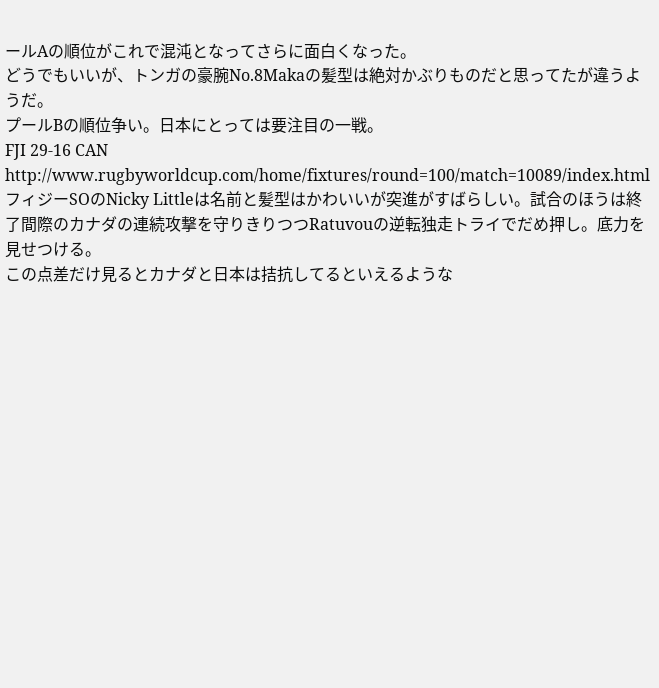ールAの順位がこれで混沌となってさらに面白くなった。
どうでもいいが、トンガの豪腕No.8Makaの髪型は絶対かぶりものだと思ってたが違うようだ。
プールBの順位争い。日本にとっては要注目の一戦。
FJI 29-16 CAN
http://www.rugbyworldcup.com/home/fixtures/round=100/match=10089/index.html
フィジーSOのNicky Littleは名前と髪型はかわいいが突進がすばらしい。試合のほうは終了間際のカナダの連続攻撃を守りきりつつRatuvouの逆転独走トライでだめ押し。底力を見せつける。
この点差だけ見るとカナダと日本は拮抗してるといえるような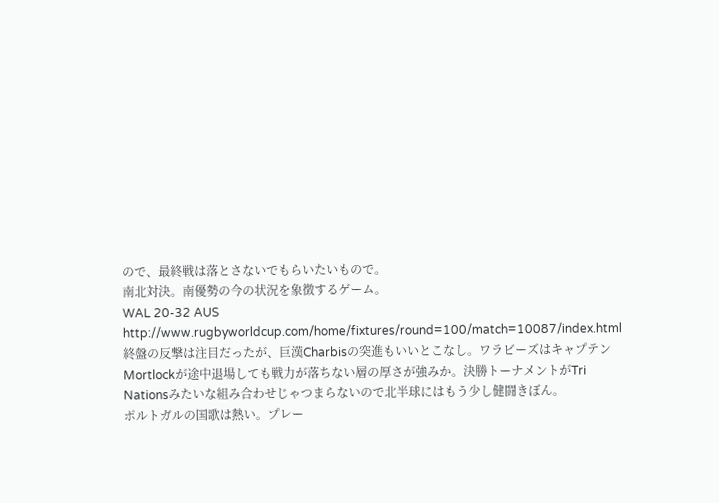ので、最終戦は落とさないでもらいたいもので。
南北対決。南優勢の今の状況を象徴するゲーム。
WAL 20-32 AUS
http://www.rugbyworldcup.com/home/fixtures/round=100/match=10087/index.html
終盤の反撃は注目だったが、巨漢Charbisの突進もいいとこなし。ワラビーズはキャプテンMortlockが途中退場しても戦力が落ちない層の厚さが強みか。決勝トーナメントがTri Nationsみたいな組み合わせじゃつまらないので北半球にはもう少し健闘きぼん。
ポルトガルの国歌は熱い。プレー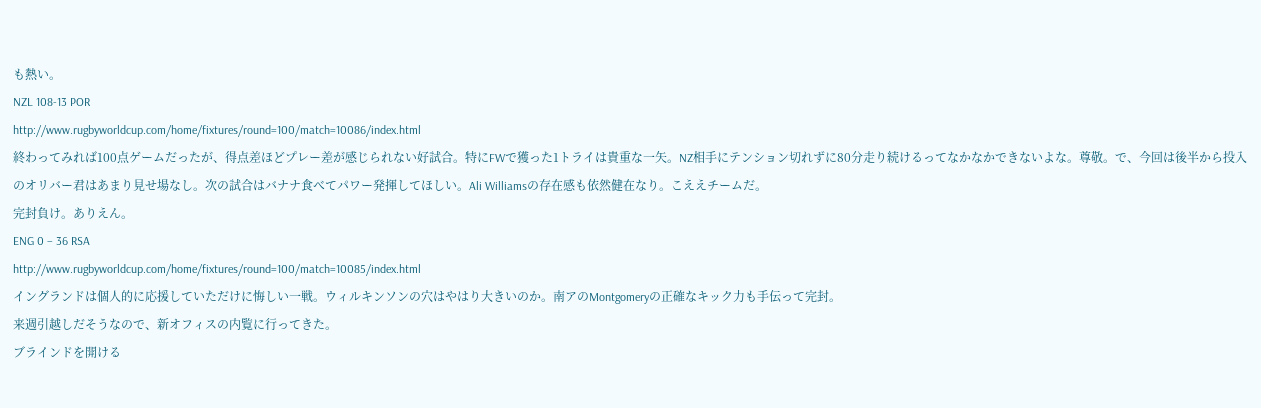も熱い。
NZL 108-13 POR
http://www.rugbyworldcup.com/home/fixtures/round=100/match=10086/index.html
終わってみれば100点ゲームだったが、得点差ほどプレー差が感じられない好試合。特にFWで獲った1トライは貴重な一矢。NZ相手にテンション切れずに80分走り続けるってなかなかできないよな。尊敬。で、今回は後半から投入のオリバー君はあまり見せ場なし。次の試合はバナナ食べてパワー発揮してほしい。Ali Williamsの存在感も依然健在なり。こええチームだ。
完封負け。ありえん。
ENG 0 – 36 RSA
http://www.rugbyworldcup.com/home/fixtures/round=100/match=10085/index.html
イングランドは個人的に応援していただけに悔しい一戦。ウィルキンソンの穴はやはり大きいのか。南アのMontgomeryの正確なキック力も手伝って完封。
来週引越しだそうなので、新オフィスの内覧に行ってきた。
ブラインドを開ける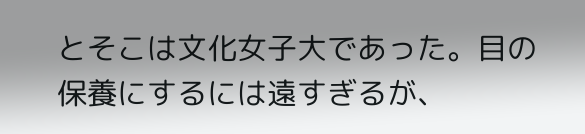とそこは文化女子大であった。目の保養にするには遠すぎるが、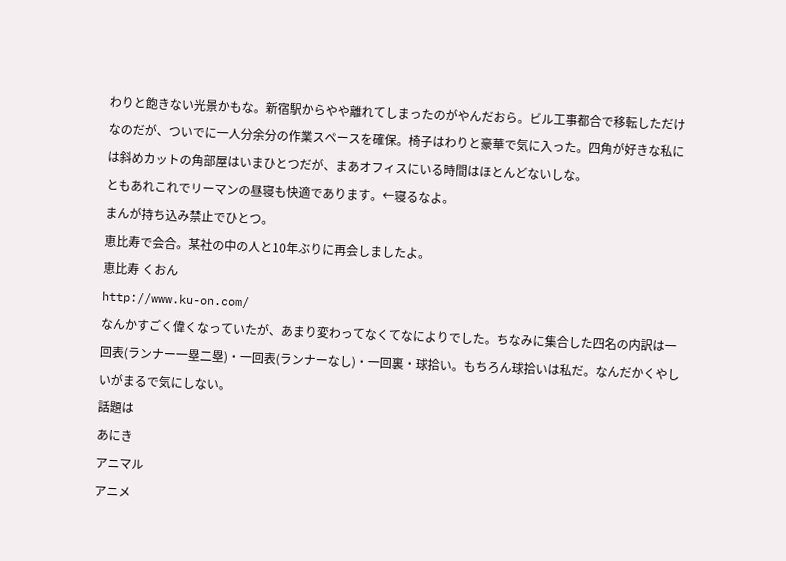わりと飽きない光景かもな。新宿駅からやや離れてしまったのがやんだおら。ビル工事都合で移転しただけなのだが、ついでに一人分余分の作業スペースを確保。椅子はわりと豪華で気に入った。四角が好きな私には斜めカットの角部屋はいまひとつだが、まあオフィスにいる時間はほとんどないしな。
ともあれこれでリーマンの昼寝も快適であります。←寝るなよ。
まんが持ち込み禁止でひとつ。
恵比寿で会合。某社の中の人と10年ぶりに再会しましたよ。
恵比寿 くおん
http://www.ku-on.com/
なんかすごく偉くなっていたが、あまり変わってなくてなによりでした。ちなみに集合した四名の内訳は一回表(ランナー一塁二塁)・一回表(ランナーなし)・一回裏・球拾い。もちろん球拾いは私だ。なんだかくやしいがまるで気にしない。
話題は
あにき
アニマル
アニメ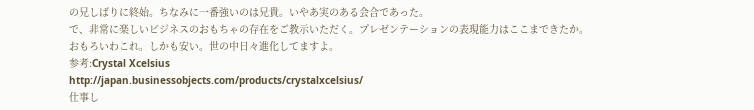の兄しばりに終始。ちなみに一番強いのは兄貴。いやあ実のある会合であった。
で、非常に楽しいビジネスのおもちゃの存在をご教示いただく。プレゼンテーションの表現能力はここまできたか。おもろいわこれ。しかも安い。世の中日々進化してますよ。
参考:Crystal Xcelsius
http://japan.businessobjects.com/products/crystalxcelsius/
仕事し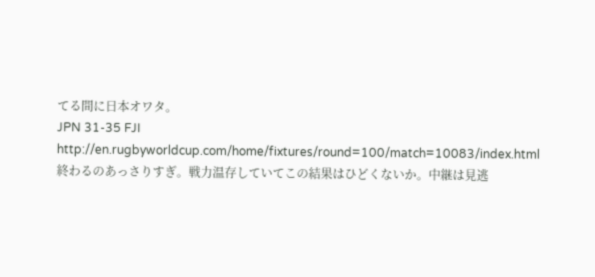てる間に日本オワタ。
JPN 31-35 FJI
http://en.rugbyworldcup.com/home/fixtures/round=100/match=10083/index.html
終わるのあっさりすぎ。戦力温存していてこの結果はひどくないか。中継は見逃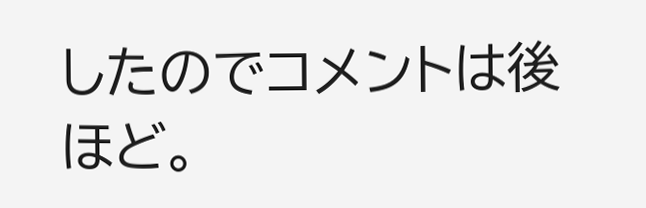したのでコメントは後ほど。